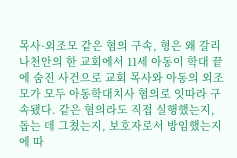목사·외조모 같은 혐의 구속, 형은 왜 갈리나천안의 한 교회에서 11세 아동이 학대 끝에 숨진 사건으로 교회 목사와 아동의 외조모가 모두 아동학대치사 혐의로 잇따라 구속됐다. 같은 혐의라도 직접 실행했는지, 돕는 데 그쳤는지, 보호자로서 방임했는지에 따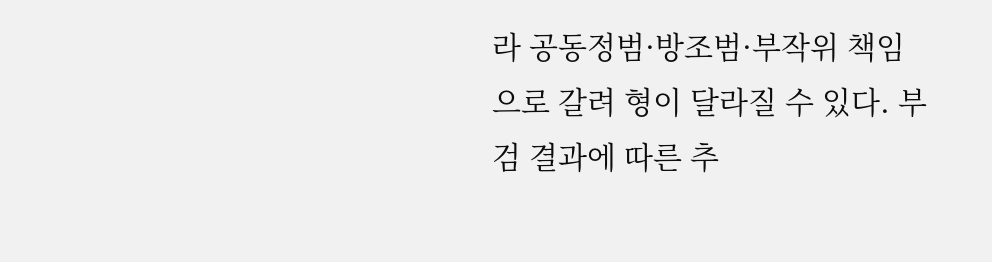라 공동정범·방조범·부작위 책임으로 갈려 형이 달라질 수 있다. 부검 결과에 따른 추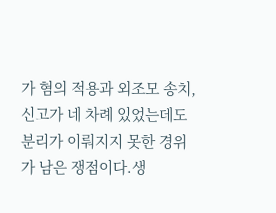가 혐의 적용과 외조모 송치, 신고가 네 차례 있었는데도 분리가 이뤄지지 못한 경위가 남은 쟁점이다.생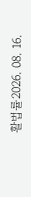활법률2026. 08. 16.